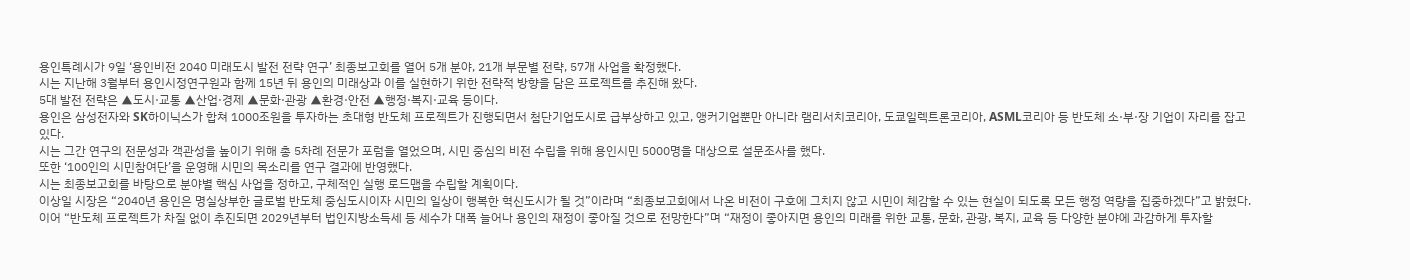용인특례시가 9일 ‘용인비전 2040 미래도시 발전 전략 연구’ 최종보고회를 열어 5개 분야, 21개 부문별 전략, 57개 사업을 확정했다.
시는 지난해 3월부터 용인시정연구원과 함께 15년 뒤 용인의 미래상과 이를 실현하기 위한 전략적 방향을 담은 프로젝트를 추진해 왔다.
5대 발전 전략은 ▲도시·교통 ▲산업·경제 ▲문화·관광 ▲환경·안전 ▲행정·복지·교육 등이다.
용인은 삼성전자와 SK하이닉스가 합쳐 1000조원을 투자하는 초대형 반도체 프로젝트가 진행되면서 첨단기업도시로 급부상하고 있고, 앵커기업뿐만 아니라 램리서치코리아, 도쿄일렉트론코리아, ASML코리아 등 반도체 소·부·장 기업이 자리를 잡고 있다.
시는 그간 연구의 전문성과 객관성을 높이기 위해 총 5차례 전문가 포럼을 열었으며, 시민 중심의 비전 수립을 위해 용인시민 5000명을 대상으로 설문조사를 했다.
또한 ‘100인의 시민참여단’을 운영해 시민의 목소리를 연구 결과에 반영했다.
시는 최종보고회를 바탕으로 분야별 핵심 사업을 정하고, 구체적인 실행 로드맵을 수립할 계획이다.
이상일 시장은 “2040년 용인은 명실상부한 글로벌 반도체 중심도시이자 시민의 일상이 행복한 혁신도시가 될 것”이라며 “최종보고회에서 나온 비전이 구호에 그치지 않고 시민이 체감할 수 있는 현실이 되도록 모든 행정 역량을 집중하겠다”고 밝혔다.
이어 “반도체 프로젝트가 차질 없이 추진되면 2029년부터 법인지방소득세 등 세수가 대폭 늘어나 용인의 재정이 좋아질 것으로 전망한다”며 “재정이 좋아지면 용인의 미래를 위한 교통, 문화, 관광, 복지, 교육 등 다양한 분야에 과감하게 투자할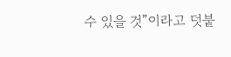수 있을 것”이라고 덧붙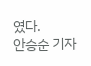였다.
안승순 기자